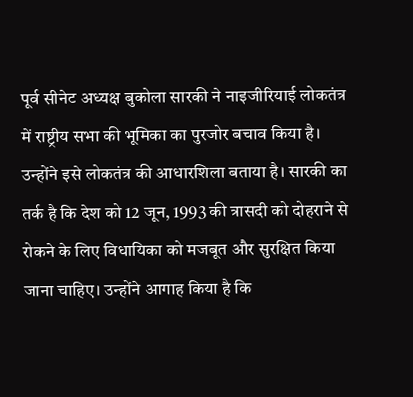पूर्व सीनेट अध्यक्ष बुकोला सारकी ने नाइजीरियाई लोकतंत्र में राष्ट्रीय सभा की भूमिका का पुरजोर बचाव किया है। उन्होंने इसे लोकतंत्र की आधारशिला बताया है। सारकी का तर्क है कि देश को 12 जून, 1993 की त्रासदी को दोहराने से रोकने के लिए विधायिका को मजबूत और सुरक्षित किया जाना चाहिए। उन्होंने आगाह किया है कि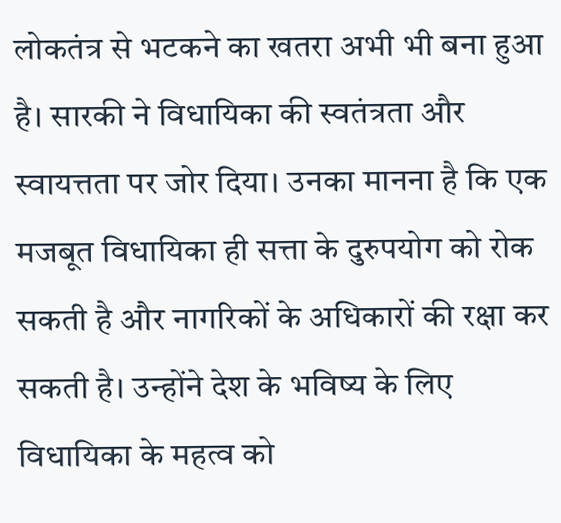लोकतंत्र से भटकने का खतरा अभी भी बना हुआ है। सारकी ने विधायिका की स्वतंत्रता और स्वायत्तता पर जोर दिया। उनका मानना है कि एक मजबूत विधायिका ही सत्ता के दुरुपयोग को रोक सकती है और नागरिकों के अधिकारों की रक्षा कर सकती है। उन्होंने देश के भविष्य के लिए विधायिका के महत्व को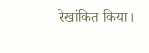रेखांकित किया।